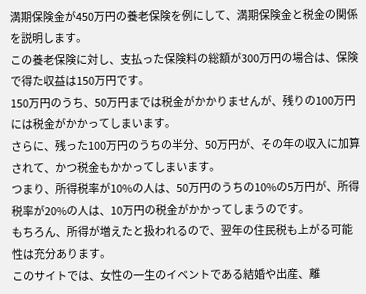満期保険金が450万円の養老保険を例にして、満期保険金と税金の関係を説明します。
この養老保険に対し、支払った保険料の総額が300万円の場合は、保険で得た収益は150万円です。
150万円のうち、50万円までは税金がかかりませんが、残りの100万円には税金がかかってしまいます。
さらに、残った100万円のうちの半分、50万円が、その年の収入に加算されて、かつ税金もかかってしまいます。
つまり、所得税率が10%の人は、50万円のうちの10%の5万円が、所得税率が20%の人は、10万円の税金がかかってしまうのです。
もちろん、所得が増えたと扱われるので、翌年の住民税も上がる可能性は充分あります。
このサイトでは、女性の一生のイベントである結婚や出産、離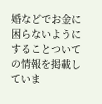婚などでお金に困らないようにすることついての情報を掲載していま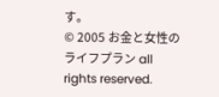す。
© 2005 お金と女性のライフプラン all rights reserved.